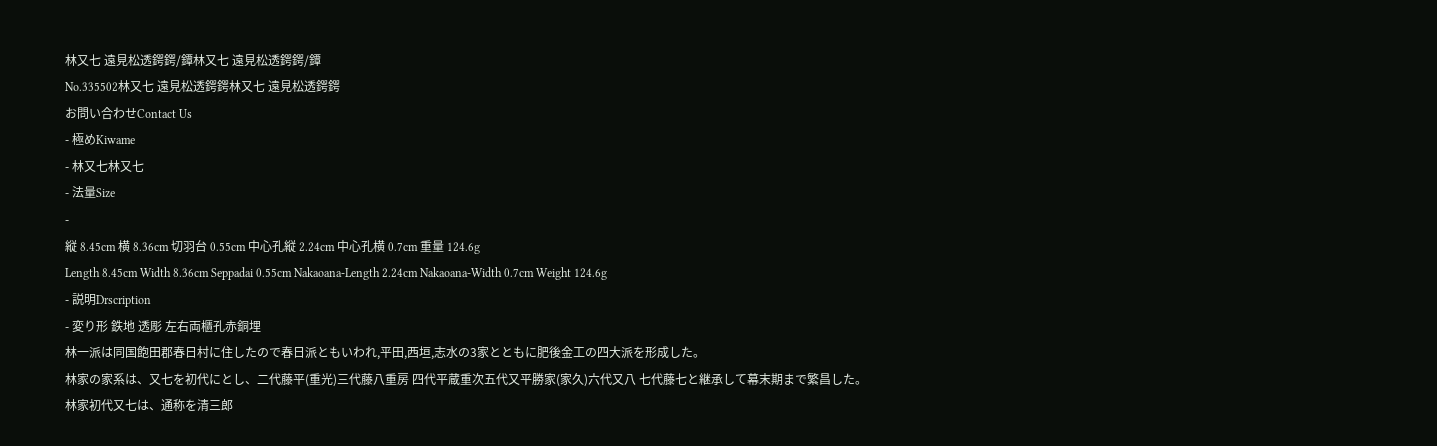林又七 遠見松透鍔鍔/鐔林又七 遠見松透鍔鍔/鐔
No.335502林又七 遠見松透鍔鍔林又七 遠見松透鍔鍔
お問い合わせContact Us
- 極めKiwame
- 林又七林又七
- 法量Size
-
縦 8.45cm 横 8.36cm 切羽台 0.55cm 中心孔縦 2.24cm 中心孔横 0.7cm 重量 124.6g
Length 8.45cm Width 8.36cm Seppadai 0.55cm Nakaoana-Length 2.24cm Nakaoana-Width 0.7cm Weight 124.6g
- 説明Drscription
- 変り形 鉄地 透彫 左右両櫃孔赤銅埋
林一派は同国飽田郡春日村に住したので春日派ともいわれ,平田,西垣,志水の3家とともに肥後金工の四大派を形成した。
林家の家系は、又七を初代にとし、二代藤平(重光)三代藤八重房 四代平蔵重次五代又平勝家(家久)六代又八 七代藤七と継承して幕末期まで繁昌した。
林家初代又七は、通称を清三郎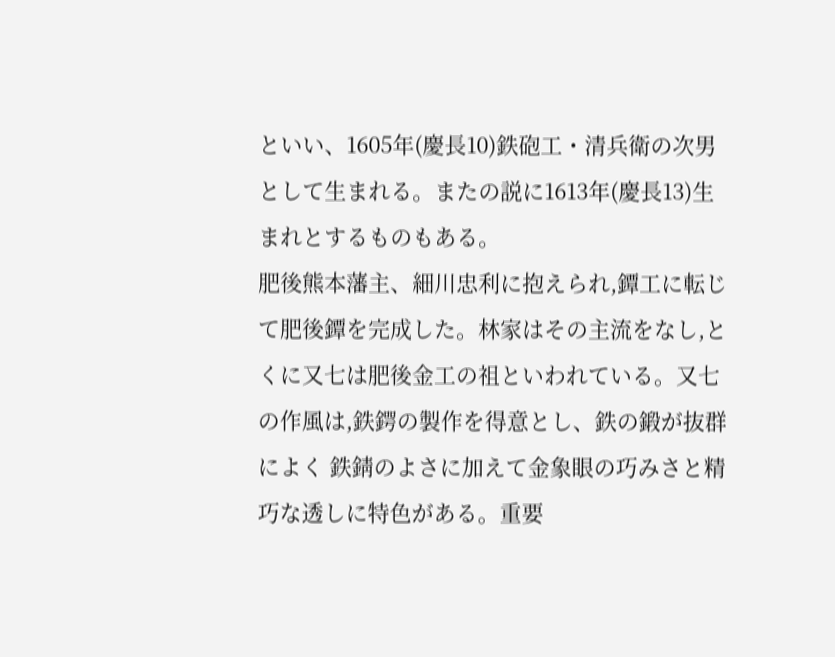といい、1605年(慶長10)鉄砲工・清兵衛の次男として生まれる。またの説に1613年(慶長13)生まれとするものもある。
肥後熊本藩主、細川忠利に抱えられ,鐔工に転じて肥後鐔を完成した。林家はその主流をなし,とくに又七は肥後金工の祖といわれている。又七の作風は,鉄鍔の製作を得意とし、鉄の鍛が抜群によく 鉄錆のよさに加えて金象眼の巧みさと精巧な透しに特色がある。重要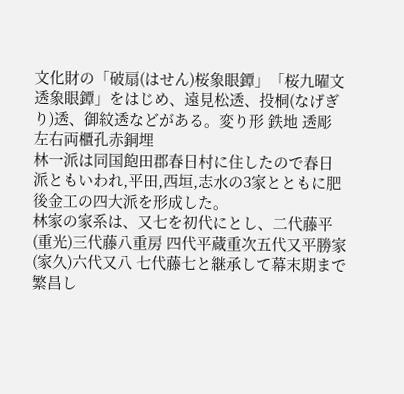文化財の「破扇(はせん)桜象眼鐔」「桜九曜文透象眼鐔」をはじめ、遠見松透、投桐(なげぎり)透、御紋透などがある。変り形 鉄地 透彫 左右両櫃孔赤銅埋
林一派は同国飽田郡春日村に住したので春日派ともいわれ,平田,西垣,志水の3家とともに肥後金工の四大派を形成した。
林家の家系は、又七を初代にとし、二代藤平(重光)三代藤八重房 四代平蔵重次五代又平勝家(家久)六代又八 七代藤七と継承して幕末期まで繁昌し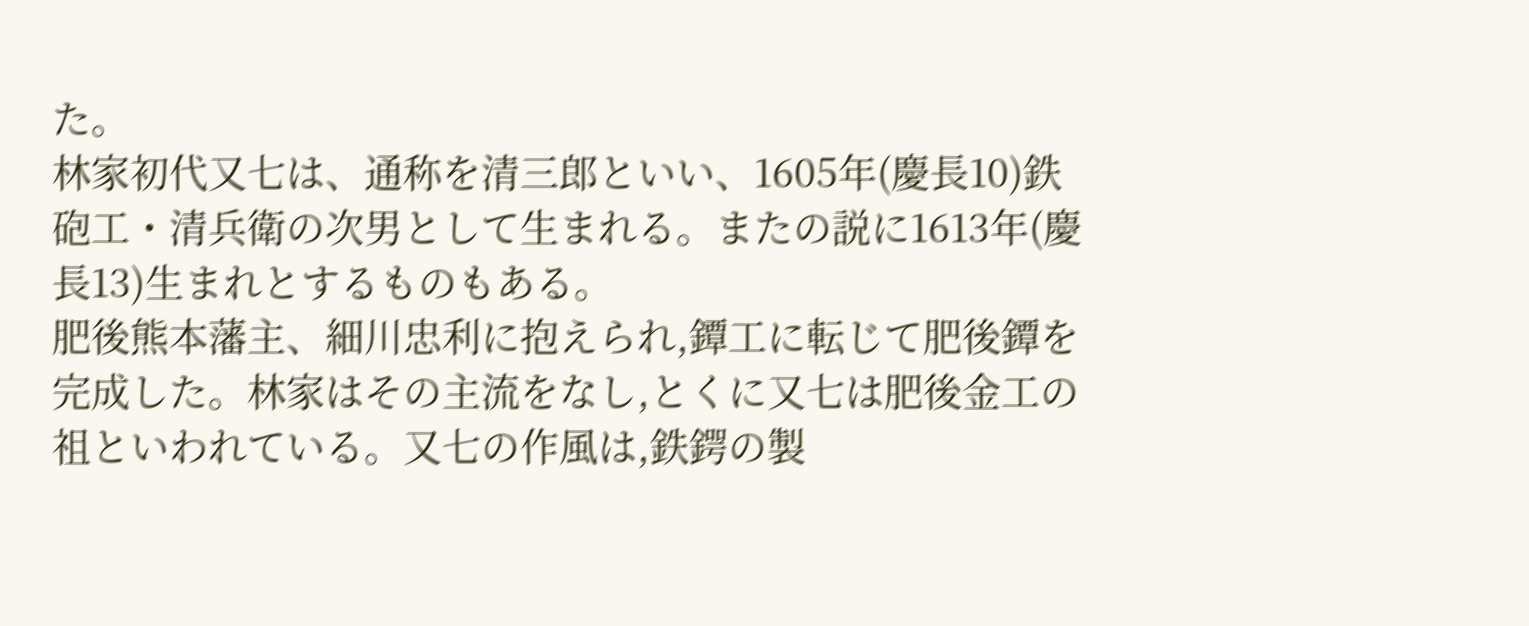た。
林家初代又七は、通称を清三郎といい、1605年(慶長10)鉄砲工・清兵衛の次男として生まれる。またの説に1613年(慶長13)生まれとするものもある。
肥後熊本藩主、細川忠利に抱えられ,鐔工に転じて肥後鐔を完成した。林家はその主流をなし,とくに又七は肥後金工の祖といわれている。又七の作風は,鉄鍔の製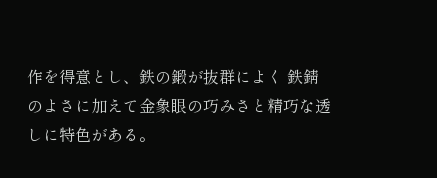作を得意とし、鉄の鍛が抜群によく 鉄錆のよさに加えて金象眼の巧みさと精巧な透しに特色がある。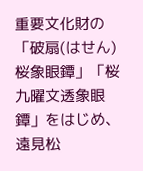重要文化財の「破扇(はせん)桜象眼鐔」「桜九曜文透象眼鐔」をはじめ、遠見松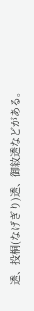透、投桐(なげぎり)透、御紋透などがある。